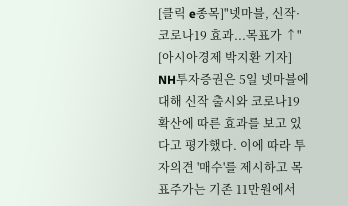[클릭 e종목]"넷마블, 신작·코로나19 효과...목표가 ↑"
[아시아경제 박지환 기자] NH투자증권은 5일 넷마블에 대해 신작 출시와 코로나19 확산에 따른 효과를 보고 있다고 평가했다. 이에 따라 투자의견 '매수'를 제시하고 목표주가는 기존 11만원에서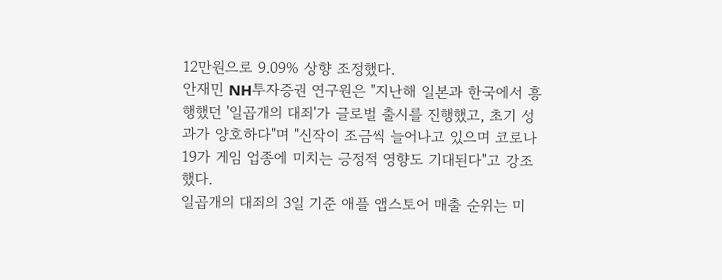12만원으로 9.09% 상향 조정했다.
안재민 NH투자증권 연구원은 "지난해 일본과 한국에서 흥행했던 '일곱개의 대죄'가 글로벌 출시를 진행했고, 초기 성과가 양호하다"며 "신작이 조금씩 늘어나고 있으며 코로나19가 게임 업종에 미치는 긍정적 영향도 기대된다"고 강조했다.
일곱개의 대죄의 3일 기준 애플 앱스토어 매출 순위는 미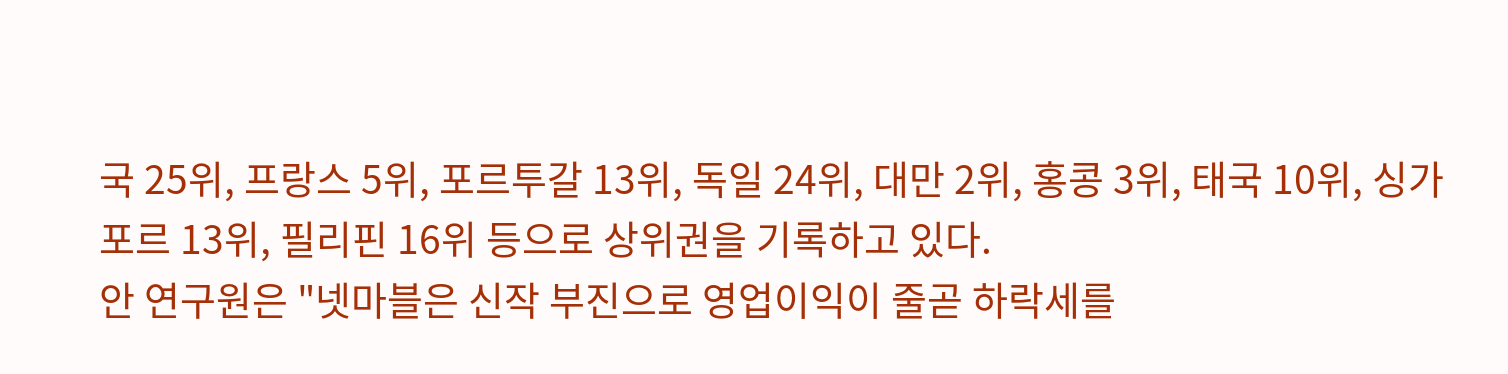국 25위, 프랑스 5위, 포르투갈 13위, 독일 24위, 대만 2위, 홍콩 3위, 태국 10위, 싱가포르 13위, 필리핀 16위 등으로 상위권을 기록하고 있다.
안 연구원은 "넷마블은 신작 부진으로 영업이익이 줄곧 하락세를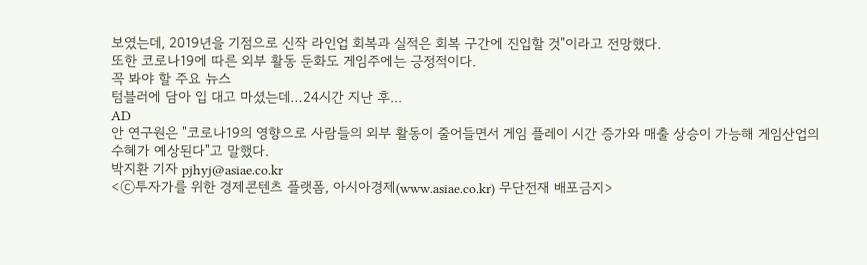보였는데, 2019년을 기점으로 신작 라인업 회복과 실적은 회복 구간에 진입할 것"이라고 전망했다.
또한 코로나19에 따른 외부 활동 둔화도 게임주에는 긍정적이다.
꼭 봐야 할 주요 뉴스
텀블러에 담아 입 대고 마셨는데…24시간 지난 후...
AD
안 연구원은 "코로나19의 영향으로 사람들의 외부 활동이 줄어들면서 게임 플레이 시간 증가와 매출 상승이 가능해 게임산업의 수혜가 예상된다"고 말했다.
박지환 기자 pjhyj@asiae.co.kr
<ⓒ투자가를 위한 경제콘텐츠 플랫폼, 아시아경제(www.asiae.co.kr) 무단전재 배포금지>